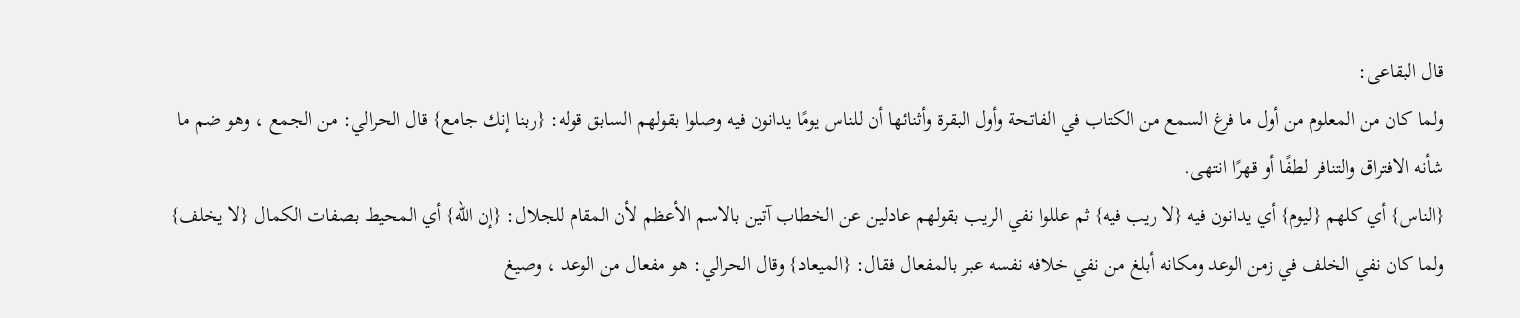قال البقاعى:
ولما كان من المعلوم من أول ما فرغ السمع من الكتاب في الفاتحة وأول البقرة وأثنائها أن للناس يومًا يدانون فيه وصلوا بقولهم السابق قوله: {ربنا إنك جامع} قال الحرالي: من الجمع ، وهو ضم ما شأنه الافتراق والتنافر لطفًا أو قهرًا انتهى.
{الناس} أي كلهم {ليوم} أي يدانون فيه {لا ريب فيه} ثم عللوا نفي الريب بقولهم عادلين عن الخطاب آتين بالاسم الأعظم لأن المقام للجلال: {إن الله} أي المحيط بصفات الكمال {لا يخلف} ولما كان نفي الخلف في زمن الوعد ومكانه أبلغ من نفي خلافه نفسه عبر بالمفعال فقال: {الميعاد} وقال الحرالي: هو مفعال من الوعد ، وصيغ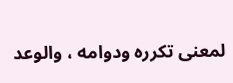لمعنى تكرره ودوامه ، والوعد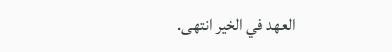العهد في الخير انتهى.